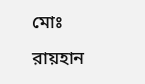মোঃ রায়হান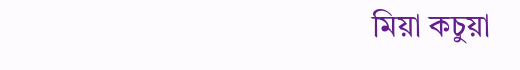মিয়া কচুয়া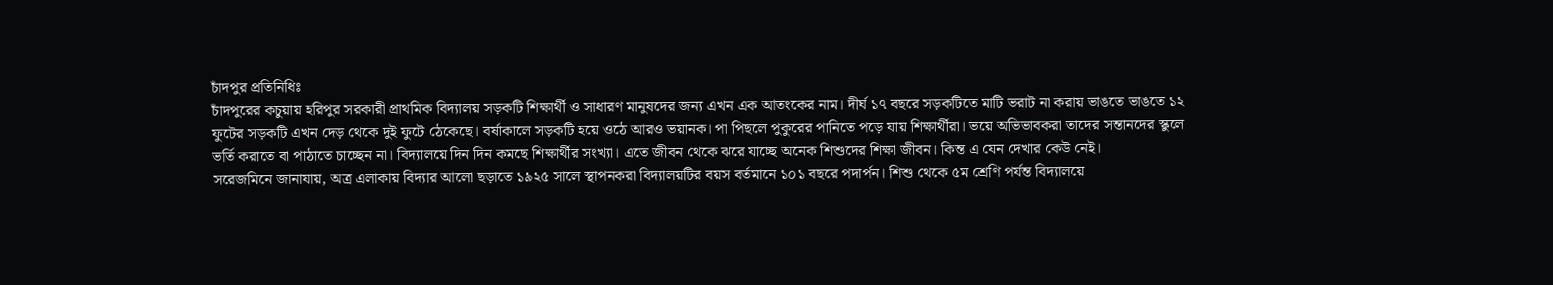চাঁদপুর প্রতিনিধিঃ
চাঁদপুরের কচুয়ায় হরিপুর সরকারী প্রাথমিক বিদ্যালয় সড়কটি শিক্ষার্থী ও সাধারণ মানুষদের জন্য এখন এক আতংকের নাম। দীর্ঘ ১৭ বছরে সড়কটিতে মাটি ভরাট না করায় ভাঙতে ভাঙতে ১২ ফুটের সড়কটি এখন দেড় থেকে দুই ফুটে ঠেকেছে। বর্ষাকালে সড়কটি হয়ে ওঠে আরও ভয়ানক। পা পিছলে পুকুরের পানিতে পড়ে যায় শিক্ষার্থীরা। ভয়ে অভিভাবকরা তাদের সন্তানদের স্কুলে ভর্তি করাতে বা পাঠাতে চাচ্ছেন না। বিদ্যালয়ে দিন দিন কমছে শিক্ষার্থীর সংখ্যা। এতে জীবন থেকে ঝরে যাচ্ছে অনেক শিশুদের শিক্ষা জীবন। কিন্ত এ যেন দেখার কেউ নেই।
সরেজমিনে জানাযায়, অত্র এলাকায় বিদ্যার আলো ছড়াতে ১৯২৫ সালে স্থাপনকরা বিদ্যালয়টির বয়স বর্তমানে ১০১ বছরে পদার্পন। শিশু থেকে ৫ম শ্রেণি পর্যন্ত বিদ্যালয়ে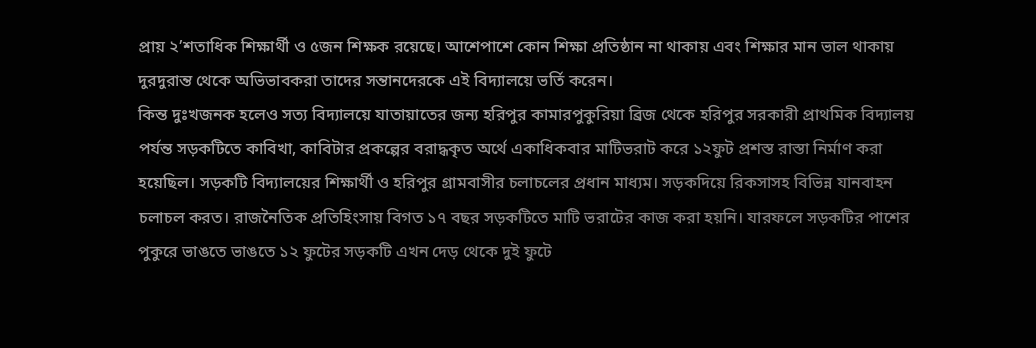প্রায় ২’শতাধিক শিক্ষার্থী ও ৫জন শিক্ষক রয়েছে। আশেপাশে কোন শিক্ষা প্রতিষ্ঠান না থাকায় এবং শিক্ষার মান ভাল থাকায় দুরদুরান্ত থেকে অভিভাবকরা তাদের সন্তানদেরকে এই বিদ্যালয়ে ভর্তি করেন।
কিন্ত দুঃখজনক হলেও সত্য বিদ্যালয়ে যাতায়াতের জন্য হরিপুর কামারপুকুরিয়া ব্রিজ থেকে হরিপুর সরকারী প্রাথমিক বিদ্যালয় পর্যন্ত সড়কটিতে কাবিখা, কাবিটার প্রকল্পের বরাদ্ধকৃত অর্থে একাধিকবার মাটিভরাট করে ১২ফুট প্রশস্ত রাস্তা নির্মাণ করা হয়েছিল। সড়কটি বিদ্যালয়ের শিক্ষার্থী ও হরিপুর গ্রামবাসীর চলাচলের প্রধান মাধ্যম। সড়কদিয়ে রিকসাসহ বিভিন্ন যানবাহন চলাচল করত। রাজনৈতিক প্রতিহিংসায় বিগত ১৭ বছর সড়কটিতে মাটি ভরাটের কাজ করা হয়নি। যারফলে সড়কটির পাশের পুকুরে ভাঙতে ভাঙতে ১২ ফুটের সড়কটি এখন দেড় থেকে দুই ফুটে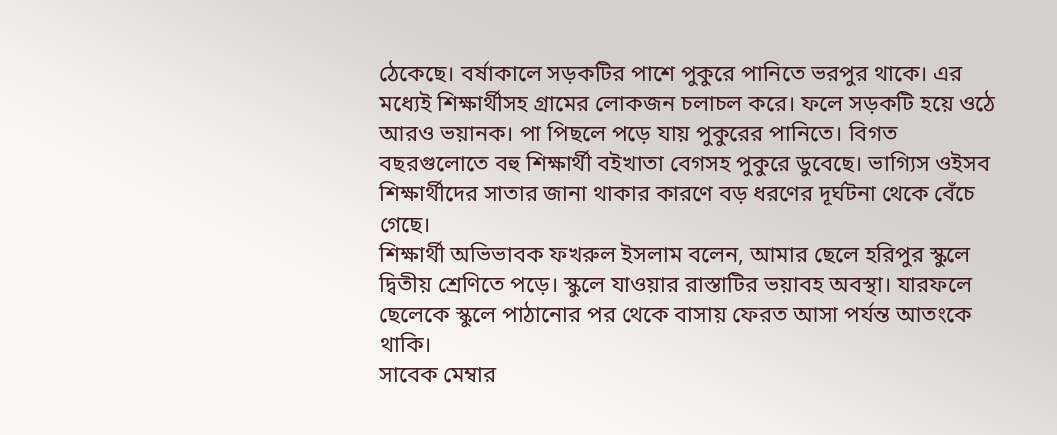ঠেকেছে। বর্ষাকালে সড়কটির পাশে পুকুরে পানিতে ভরপুর থাকে। এর মধ্যেই শিক্ষার্থীসহ গ্রামের লোকজন চলাচল করে। ফলে সড়কটি হয়ে ওঠে আরও ভয়ানক। পা পিছলে পড়ে যায় পুকুরের পানিতে। বিগত বছরগুলোতে বহু শিক্ষার্থী বইখাতা বেগসহ পুকুরে ডুবেছে। ভাগ্যিস ওইসব শিক্ষার্থীদের সাতার জানা থাকার কারণে বড় ধরণের দূর্ঘটনা থেকে বেঁচে গেছে।
শিক্ষার্থী অভিভাবক ফখরুল ইসলাম বলেন, আমার ছেলে হরিপুর স্কুলে দ্বিতীয় শ্রেণিতে পড়ে। স্কুলে যাওয়ার রাস্তাটির ভয়াবহ অবস্থা। যারফলে ছেলেকে স্কুলে পাঠানোর পর থেকে বাসায় ফেরত আসা পর্যন্ত আতংকে থাকি।
সাবেক মেম্বার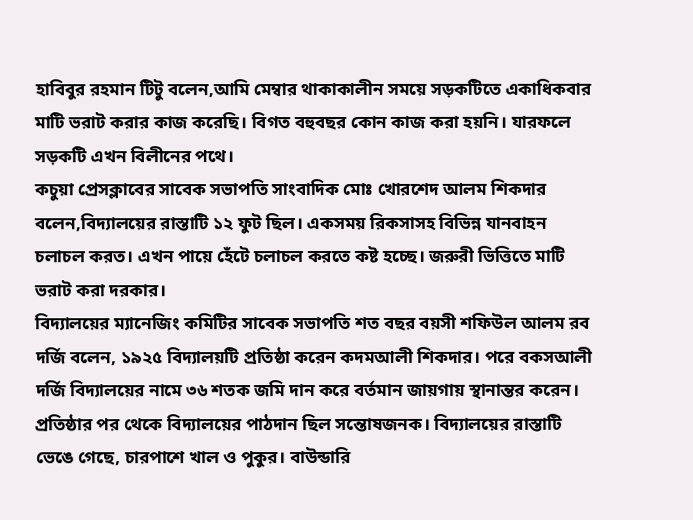হাবিবুর রহমান টিটু বলেন,আমি মেম্বার থাকাকালীন সময়ে সড়কটিতে একাধিকবার মাটি ভরাট করার কাজ করেছি। বিগত বহুবছর কোন কাজ করা হয়নি। যারফলে সড়কটি এখন বিলীনের পথে।
কচুয়া প্রেসক্লাবের সাবেক সভাপতি সাংবাদিক মোঃ খোরশেদ আলম শিকদার বলেন,বিদ্যালয়ের রাস্তাটি ১২ ফুট ছিল। একসময় রিকসাসহ বিভিন্ন যানবাহন চলাচল করত। এখন পায়ে হেঁটে চলাচল করতে কষ্ট হচ্ছে। জরুরী ভিত্তিতে মাটি ভরাট করা দরকার।
বিদ্যালয়ের ম্যানেজিং কমিটির সাবেক সভাপতি শত বছর বয়সী শফিউল আলম রব দর্জি বলেন, ১৯২৫ বিদ্যালয়টি প্রতিষ্ঠা করেন কদমআলী শিকদার। পরে বকসআলী দর্জি বিদ্যালয়ের নামে ৩৬ শতক জমি দান করে বর্তমান জায়গায় স্থানান্তর করেন। প্রতিষ্ঠার পর থেকে বিদ্যালয়ের পাঠদান ছিল সন্তোষজনক। বিদ্যালয়ের রাস্তাটি ভেঙে গেছে, চারপাশে খাল ও পুকুর। বাউন্ডারি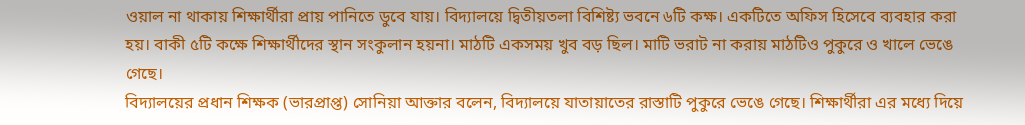ওয়াল না থাকায় শিক্ষার্থীরা প্রায় পানিতে ডুবে যায়। বিদ্যালয়ে দ্বিতীয়তলা বিশিষ্ট্য ভবনে ৬টি কক্ষ। একটিতে অফিস হিসেবে ব্যবহার করা হয়। বাকী ৫টি কক্ষে শিক্ষার্থীদের স্থান সংকুলান হয়না। মাঠটি একসময় খুব বড় ছিল। মাটি ভরাট না করায় মাঠটিও পুকুরে ও খালে ভেঙে গেছে।
বিদ্যালয়ের প্রধান শিক্ষক (ভারপ্রাপ্ত) সোনিয়া আক্তার বলেন, বিদ্যালয়ে যাতায়াতের রাস্তাটি পুকুরে ভেঙে গেছে। শিক্ষার্থীরা এর মধ্যে দিয়ে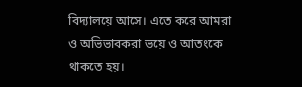বিদ্যালয়ে আসে। এতে করে আমরা ও অভিভাবকরা ভয়ে ও আতংকে থাকতে হয়।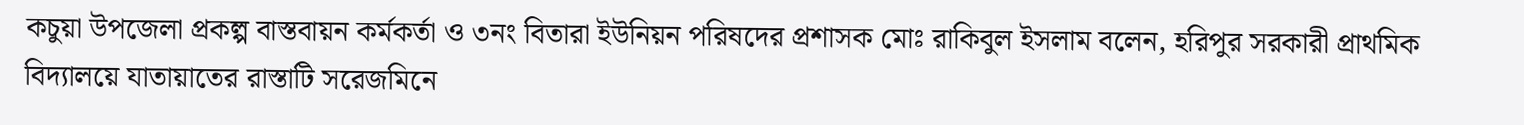কচুয়া উপজেলা প্রকল্প বাস্তবায়ন কর্মকর্তা ও ৩নং বিতারা ইউনিয়ন পরিষদের প্রশাসক মোঃ রাকিবুল ইসলাম বলেন, হরিপুর সরকারী প্রাথমিক বিদ্যালয়ে যাতায়াতের রাস্তাটি সরেজমিনে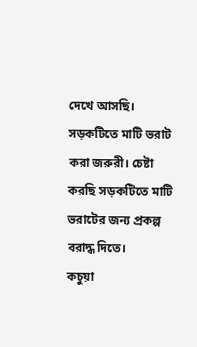দেখে আসছি। সড়কটিতে মাটি ভরাট করা জরুরী। চেষ্টা করছি সড়কটিতে মাটি ভরাটের জন্য প্রকল্প বরাদ্ধ দিতে।
কচুয়া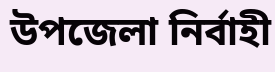উপজেলা নির্বাহী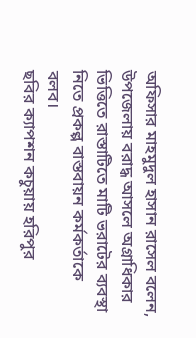অফিসার মাহমুদুল হাসান রাসেল বলেন, উপজেলায় বরাদ্ধ আসলে অগ্রাধিকার ভিত্তিতে রাস্তাটিতে মাটি ভরাটের ব্যবস্থা নিতে প্রকল্প বাস্তবায়ন কর্মকর্তাকে বলব।
ছবির ক্যাপশন কচুয়ায় হরিপুর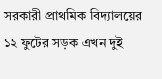সরকারী প্রাথমিক বিদ্যালয়ের ১২ ফুটের সড়ক এখন দুই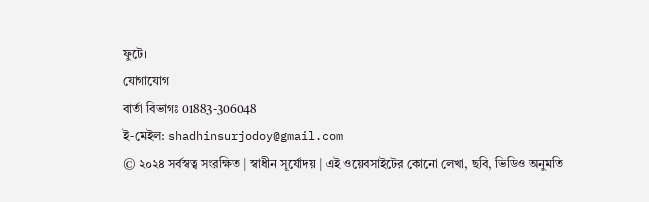ফুটে।
যোগাযোগ
বার্তা বিভাগঃ 01883-306048
ই-মেইল: shadhinsurjodoy@gmail.com
© ২০২৪ সর্বস্বত্ব সংরক্ষিত | স্বাধীন সূর্যোদয় | এই ওয়েবসাইটের কোনো লেখা, ছবি, ভিডিও অনুমতি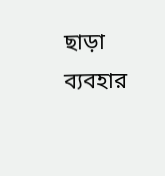ছাড়া ব্যবহার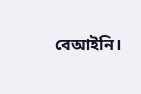বেআইনি।